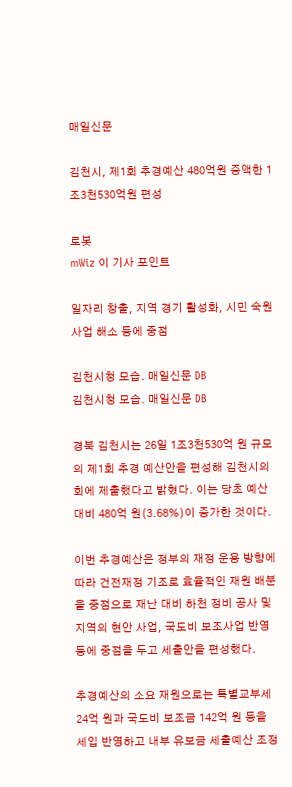매일신문

김천시, 제1회 추경예산 480억원 증액한 1조3천530억원 편성

로봇
mWiz 이 기사 포인트

일자리 창출, 지역 경기 활성화, 시민 숙원 사업 해소 등에 중점

김천시청 모습. 매일신문 DB
김천시청 모습. 매일신문 DB

경북 김천시는 26일 1조3천530억 원 규모의 제1회 추경 예산안을 편성해 김천시의회에 제출했다고 밝혔다. 이는 당초 예산 대비 480억 원(3.68%)이 증가한 것이다.

이번 추경예산은 정부의 재정 운용 방향에 따라 건전재정 기조로 효율적인 재원 배분을 중점으로 재난 대비 하천 정비 공사 및 지역의 현안 사업, 국도비 보조사업 반영 등에 중점을 두고 세출안을 편성했다.

추경예산의 소요 재원으로는 특별교부세 24억 원과 국도비 보조금 142억 원 등을 세입 반영하고 내부 유보금 세출예산 조정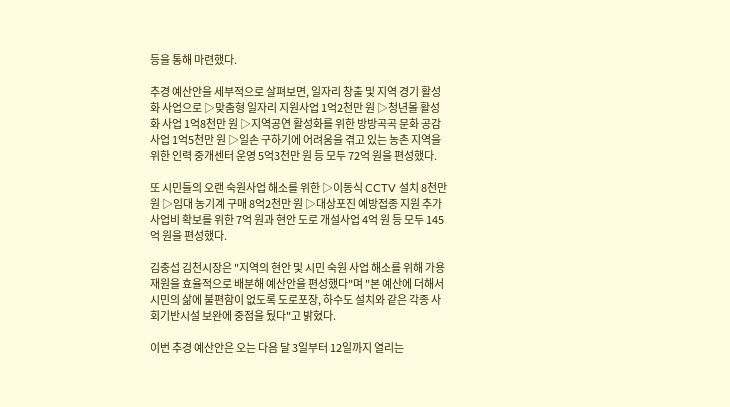등을 통해 마련했다.

추경 예산안을 세부적으로 살펴보면, 일자리 창출 및 지역 경기 활성화 사업으로 ▷맞춤형 일자리 지원사업 1억2천만 원 ▷청년몰 활성화 사업 1억8천만 원 ▷지역공연 활성화를 위한 방방곡곡 문화 공감 사업 1억5천만 원 ▷일손 구하기에 어려움을 겪고 있는 농촌 지역을 위한 인력 중개센터 운영 5억3천만 원 등 모두 72억 원을 편성했다.

또 시민들의 오랜 숙원사업 해소를 위한 ▷이동식 CCTV 설치 8천만 원 ▷임대 농기계 구매 8억2천만 원 ▷대상포진 예방접종 지원 추가 사업비 확보를 위한 7억 원과 현안 도로 개설사업 4억 원 등 모두 145억 원을 편성했다.

김충섭 김천시장은 "지역의 현안 및 시민 숙원 사업 해소를 위해 가용재원을 효율적으로 배분해 예산안을 편성했다"며 "본 예산에 더해서 시민의 삶에 불편함이 없도록 도로포장, 하수도 설치와 같은 각종 사회기반시설 보완에 중점을 뒀다"고 밝혔다.

이번 추경 예산안은 오는 다음 달 3일부터 12일까지 열리는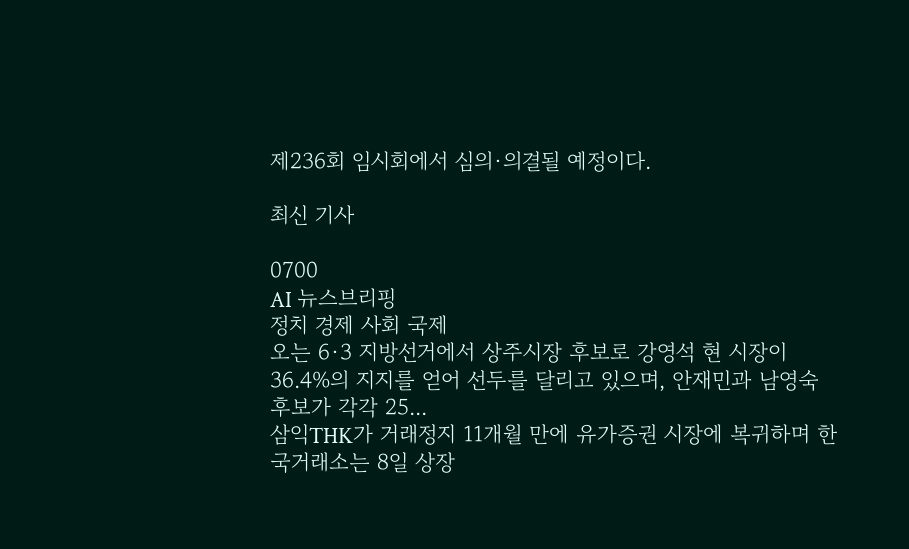제236회 임시회에서 심의·의결될 예정이다.

최신 기사

0700
AI 뉴스브리핑
정치 경제 사회 국제
오는 6·3 지방선거에서 상주시장 후보로 강영석 현 시장이 36.4%의 지지를 얻어 선두를 달리고 있으며, 안재민과 남영숙 후보가 각각 25...
삼익THK가 거래정지 11개월 만에 유가증권 시장에 복귀하며 한국거래소는 8일 상장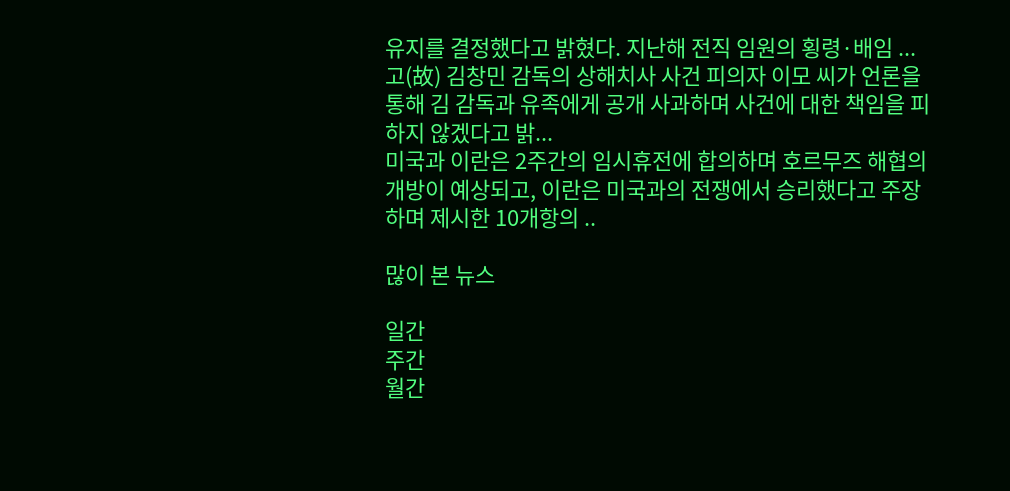유지를 결정했다고 밝혔다. 지난해 전직 임원의 횡령·배임 ...
고(故) 김창민 감독의 상해치사 사건 피의자 이모 씨가 언론을 통해 김 감독과 유족에게 공개 사과하며 사건에 대한 책임을 피하지 않겠다고 밝...
미국과 이란은 2주간의 임시휴전에 합의하며 호르무즈 해협의 개방이 예상되고, 이란은 미국과의 전쟁에서 승리했다고 주장하며 제시한 10개항의 ..

많이 본 뉴스

일간
주간
월간